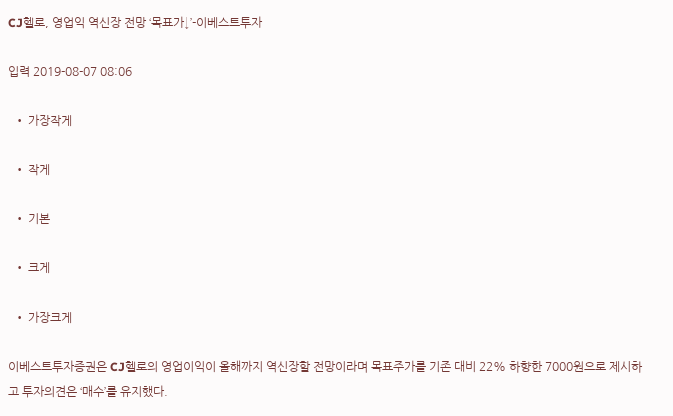CJ헬로, 영업익 역신장 전망 ‘목표가↓’-이베스트투자

입력 2019-08-07 08:06

  • 가장작게

  • 작게

  • 기본

  • 크게

  • 가장크게

이베스트투자증권은 CJ헬로의 영업이익이 올해까지 역신장할 전망이라며 목표주가를 기존 대비 22% 하향한 7000원으로 제시하고 투자의견은 ‘매수’를 유지했다.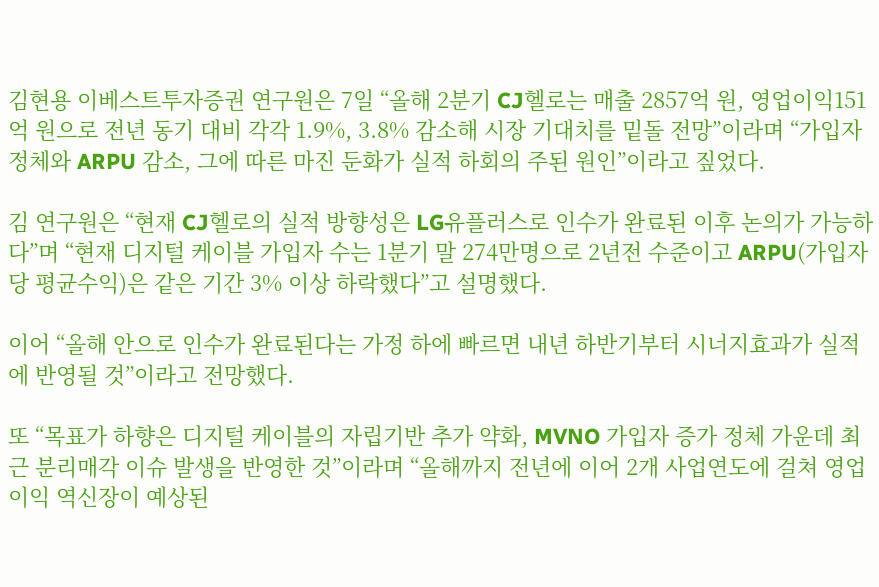김현용 이베스트투자증권 연구원은 7일 “올해 2분기 CJ헬로는 매출 2857억 원, 영업이익151억 원으로 전년 동기 대비 각각 1.9%, 3.8% 감소해 시장 기대치를 밑돌 전망”이라며 “가입자 정체와 ARPU 감소, 그에 따른 마진 둔화가 실적 하회의 주된 원인”이라고 짚었다.

김 연구원은 “현재 CJ헬로의 실적 방향성은 LG유플러스로 인수가 완료된 이후 논의가 가능하다”며 “현재 디지털 케이블 가입자 수는 1분기 말 274만명으로 2년전 수준이고 ARPU(가입자당 평균수익)은 같은 기간 3% 이상 하락했다”고 설명했다.

이어 “올해 안으로 인수가 완료된다는 가정 하에 빠르면 내년 하반기부터 시너지효과가 실적에 반영될 것”이라고 전망했다.

또 “목표가 하향은 디지털 케이블의 자립기반 추가 약화, MVNO 가입자 증가 정체 가운데 최근 분리매각 이슈 발생을 반영한 것”이라며 “올해까지 전년에 이어 2개 사업연도에 걸쳐 영업이익 역신장이 예상된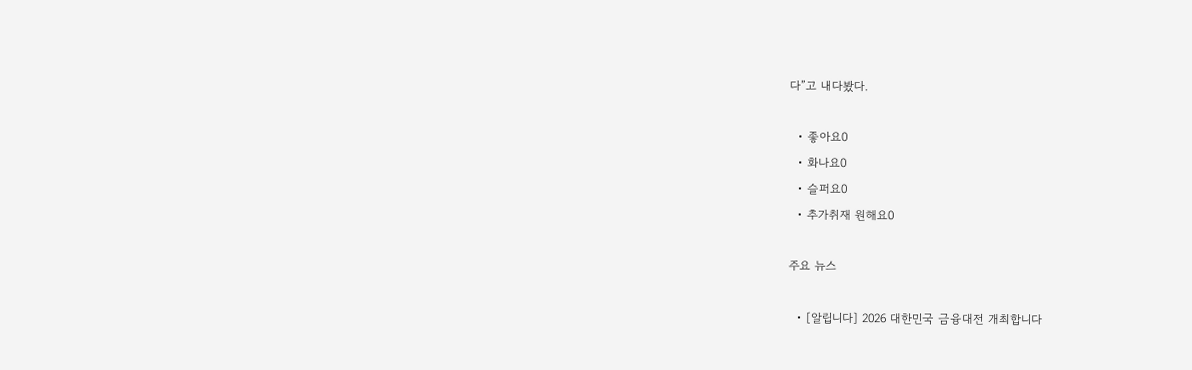다”고 내다봤다.

  • 좋아요0
  • 화나요0
  • 슬퍼요0
  • 추가취재 원해요0

주요 뉴스

  • [알립니다] 2026 대한민국 금융대전 개최합니다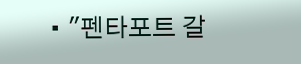• "펜타포트 갈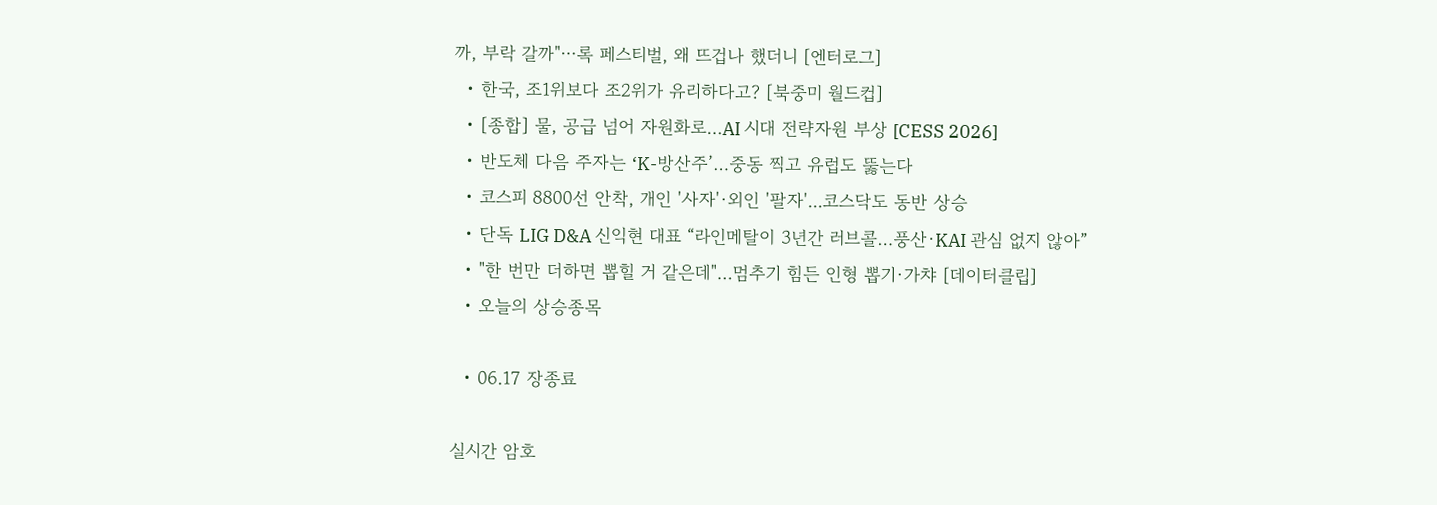까, 부락 갈까"⋯록 페스티벌, 왜 뜨겁나 했더니 [엔터로그]
  • 한국, 조1위보다 조2위가 유리하다고? [북중미 월드컵]
  • [종합] 물, 공급 넘어 자원화로…AI 시대 전략자원 부상 [CESS 2026]
  • 반도체 다음 주자는 ‘K-방산주’…중동 찍고 유럽도 뚫는다
  • 코스피 8800선 안착, 개인 '사자'·외인 '팔자'...코스닥도 동반 상승
  • 단독 LIG D&A 신익현 대표 “라인메탈이 3년간 러브콜…풍산·KAI 관심 없지 않아”
  • "한 번만 더하면 뽑힐 거 같은데"…멈추기 힘든 인형 뽑기·가챠 [데이터클립]
  • 오늘의 상승종목

  • 06.17 장종료

실시간 암호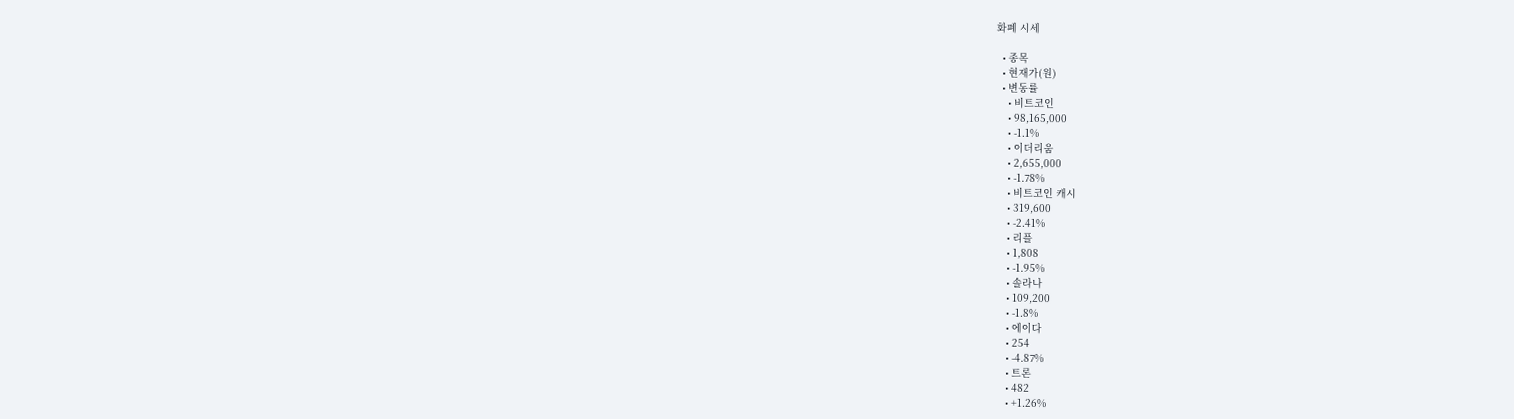화폐 시세

  • 종목
  • 현재가(원)
  • 변동률
    • 비트코인
    • 98,165,000
    • -1.1%
    • 이더리움
    • 2,655,000
    • -1.78%
    • 비트코인 캐시
    • 319,600
    • -2.41%
    • 리플
    • 1,808
    • -1.95%
    • 솔라나
    • 109,200
    • -1.8%
    • 에이다
    • 254
    • -4.87%
    • 트론
    • 482
    • +1.26%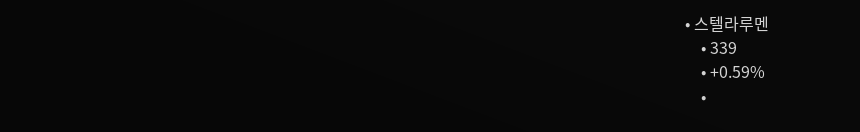• 스텔라루멘
    • 339
    • +0.59%
    •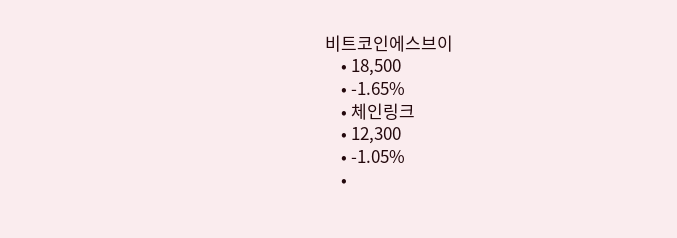비트코인에스브이
    • 18,500
    • -1.65%
    • 체인링크
    • 12,300
    • -1.05%
    •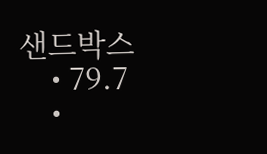샌드박스
    • 79.7
    •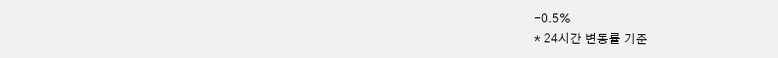-0.5%
* 24시간 변동률 기준